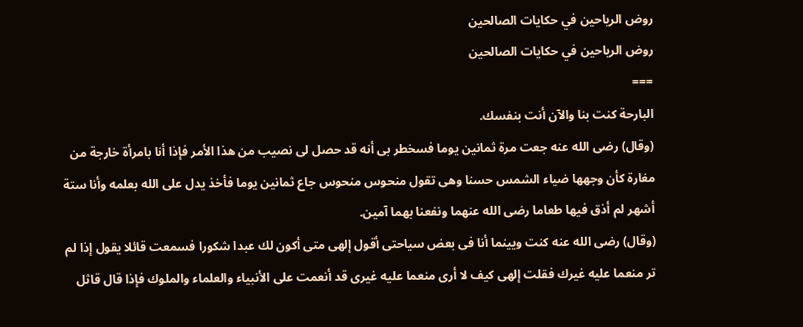روض الرياحين في حكايات الصالحين
روض الرياحين في حكايات الصالحين
===
البارحة كنت بنا والآن أنت بنفسك.
(وقال) رضى الله عنه جعت مرة ثمانين يوما فسخطر بى أنه قد حصل لى نصيب من هذا الأمر فإذا أنا بامرأة خارجة من مغارة كأن وجهها ضياء الشمس حسنا وهى تقول منحوس منحوس جاع ثمانين يوما فأخذ يدل على الله بعلمه وأنا ستة أشهر لم أذق فيها طعاما رضى الله عنهما ونفعنا بهما آمين.
(وقال) رضى الله عنه كنت ويينما أنا فى بعض سياحتى أقول إلهى متى أكون لك عبدا شكورا فسمعت قائلا يقول إذا لم تر منعما عليه غيرك فقلت إلهى كيف لا أرى منعما عليه غيرى قد أنعمت على الأنبياء والعلماء والملوك فإذا قال قاثل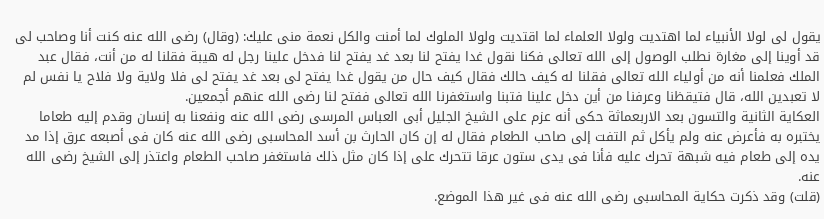يقول لى لولا الأنبياء لما اهتديت ولولا العلماء لما اقتديت ولولا الملوك لما أمنت والكل نعمة منى عليك: (وقال) رضى الله عنه كنت أنا وصاحب لى قد أوينا إلى مغارة نطلب الوصول إلى الله تعالى فكنا نقول غدا يفتح لنا بعد غد يفتح لنا فدخل علينا رجل له هيبة فقلنا له من أنت، فقال عبد الملك فعلمنا أنه من أولياء الله تعالى فقلنا له كيف حالك فقال كيف حال من يقول غدا يفتح لى بعد غد يفتح لى فلا ولاية ولا فلاح يا نفس لم لا تعبدين الله، قال فتيقظنا وعرفنا من أين دخل علينا فتبنا واستغفرنا الله تعالى ففتح لنا رضى الله عنهم أجمعين.
العكاية الثانية والتسون بعد الاربعماثة حكى أنه عزم على الشيخ الجليل أبى العباس المرسى رضى الله عنه ونفعنا به إنسان وقدم إليه طعاما يختبره به فأعرض عنه ولم يأكل ثم التفت إلى صاحب الطعام فقال له إن كان الحارث بن أسد المحاسبى رضى الله عنه كان فى أصبعه عرق إذا مد يده إلى طعام فيه شبهة تحرك عليه فأنا فى يدى ستون عرقا تتحرك على إذا كان مثل ذلك فاستغفر صاحب الطعام واعتذر إلى الشيخ رضى الله عنه.
(قلت) وقد ذكرت حكاية المحاسبى رضى الله عنه فى غير هذا الموضع.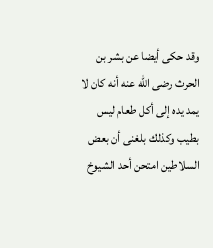وقد حكى أيضا عن بشر بن الحرث رضى الله عنه أنه كان لا يمد يده إلى أكل طعام ليس بطيب وكذلك بلغنى أن بعض السلاطين امتحن أحد الشيوخ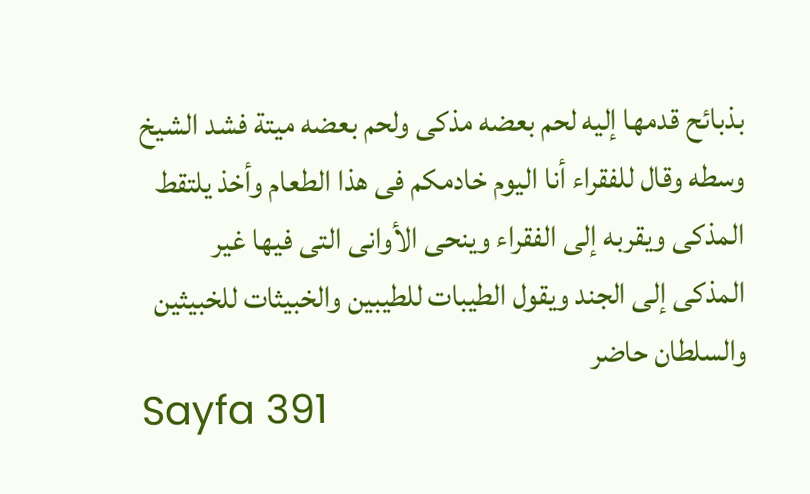بذبائح قدمها إليه لحم بعضه مذكى ولحم بعضه ميتة فشد الشيخ وسطه وقال للفقراء أنا اليوم خادمكم فى هذا الطعام وأخذ يلتقط المذكى ويقربه إلى الفقراء وينحى الأوانى التى فيها غير المذكى إلى الجند ويقول الطيبات للطيبين والخبيثات للخبيثين والسلطان حاضر
Sayfa 391